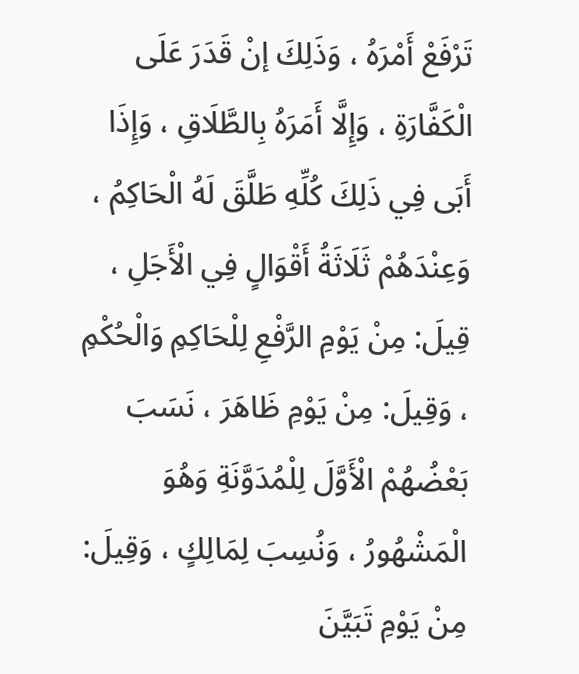تَرْفَعْ أَمْرَهُ ، وَذَلِكَ إنْ قَدَرَ عَلَى الْكَفَّارَةِ ، وَإِلَّا أَمَرَهُ بِالطَّلَاقِ ، وَإِذَا أَبَى فِي ذَلِكَ كُلِّهِ طَلَّقَ لَهُ الْحَاكِمُ ، وَعِنْدَهُمْ ثَلَاثَةُ أَقْوَالٍ فِي الْأَجَلِ ، قِيلَ: مِنْ يَوْمِ الرَّفْعِ لِلْحَاكِمِ وَالْحُكْمِ ، وَقِيلَ: مِنْ يَوْمِ ظَاهَرَ ، نَسَبَ بَعْضُهُمْ الْأَوَّلَ لِلْمُدَوَّنَةِ وَهُوَ الْمَشْهُورُ ، وَنُسِبَ لِمَالِكٍ ، وَقِيلَ: مِنْ يَوْمِ تَبَيَّنَ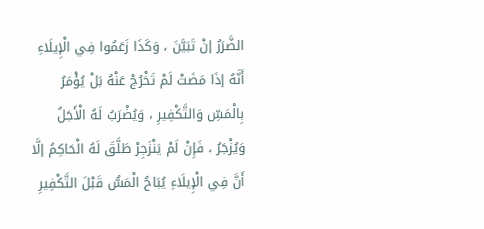الضَّرَرُ إنْ تَبَيَّنَ ، وَكَذَا زَعَمُوا فِي الْإِيلَاءِ أَنَّهُ إذَا مَضَتْ لَمْ تَخْرُجْ عَنْهُ بَلْ يُؤْمَرُ بِالْمَسِّ وَالتَّكْفِيرِ ، وَيُضْرَبُ لَهُ الْأَجَلُ وَيُزْجَرُ ، فَإِنْ لَمْ يَنْزَجِرْ طَلَّقَ لَهُ الْحَاكِمُ إلَّا أَنَّ فِي الْإِيلَاءِ يُبَاحُ الْمَسُّ قَبْلَ التَّكْفِيرِ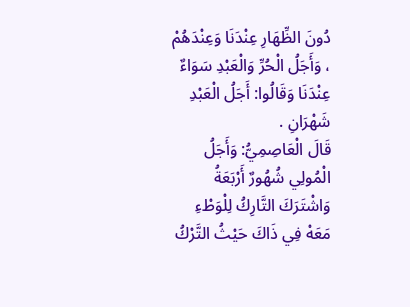دُونَ الظِّهَارِ عِنْدَنَا وَعِنْدَهُمْ ، وَأَجَلُ الْحُرِّ وَالْعَبْدِ سَوَاءٌ عِنْدَنَا وَقَالُوا: أَجَلُ الْعَبْدِ شَهْرَانِ .
قَالَ الْعَاصِمِيُّ: وَأَجَلُ الْمُولِي شُهُورٌ أَرْبَعَةُ وَاشْتَرَكَ التَّارِكُ لِلْوَطْءِ مَعَهْ فِي ذَاكَ حَيْثُ التَّرْكُ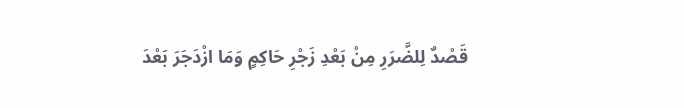قَصْدٌ لِلضَّرَرِ مِنْ بَعْدِ زَجْرِ حَاكِمٍ وَمَا ازْدَجَرَ بَعْدَ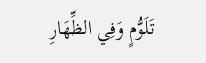تَلَوُّمٍ وَفِي الظِّهَارِ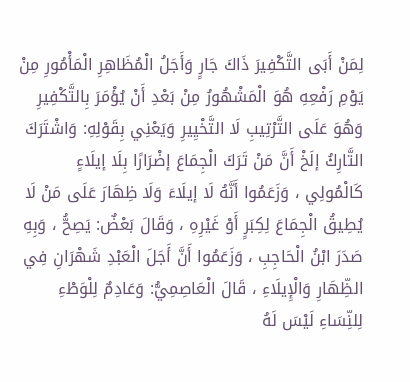لِمَنْ أَبَى التَّكْفِيرَ ذَاكَ جَارٍ وَأَجَلُ الْمُظَاهِرِ الْمَأْمُورِ مِنْ يَوْمِ رَفْعِهِ هُوَ الْمَشْهُورُ مِنْ بَعْدِ أَنْ يُؤْمَرَ بِالتَّكْفِيرِ وَهُوَ عَلَى التَّرْتِيبِ لَا التَّخْيِيرِ وَيَعْنِي بِقَوْلِهِ: وَاشْتَرَكَ التَّارِكُ إلَخْ أَنَّ مَنْ تَرَكَ الْجِمَاعَ إضْرَارًا بِلَا إيلَاءٍ كَالْمُولِي ، وَزَعَمُوا أَنَّهُ لَا إيلَاءَ وَلَا ظِهَارَ عَلَى مَنْ لَا يُطِيقُ الْجِمَاعَ لِكِبَرٍ أَوْ غَيْرِهِ ، وَقَالَ بَعْضٌ: يَصِحُّ ، وَبِهِ صَدَرَ ابْنُ الْحَاجِبِ ، وَزَعَمُوا أَنَّ أَجَلَ الْعَبْدِ شَهْرَانِ فِي الظِّهَارِ وَالْإِيلَاءِ ، قَالَ الْعَاصِمِيُّ: وَعَادِمٌ لِلْوَطْءِ لِلنِّسَاءِ لَيْسَ لَهُ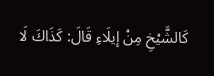كَالشَّيْخِ مِنْ إيلَاءِ قَالَ: كَذَاكَ لَا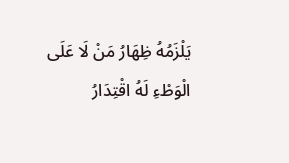يَلْزَمُهُ ظِهَارُ مَنْ لَا عَلَى الْوَطْءِ لَهُ اقْتِدَارُ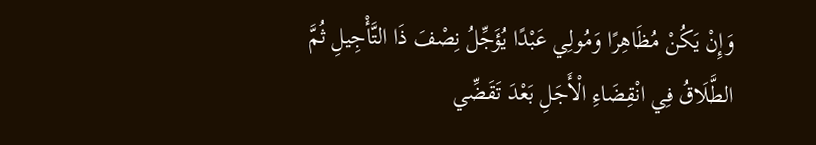وَإِنْ يَكُنْ مُظَاهِرًا وَمُولِي عَبْدًا يُؤَجِّلُ نِصْفَ ذَا التَّأْجِيلِ ثُمَّ الطَّلَاقُ فِي انْقِضَاءِ الْأَجَلِ بَعْدَ تَقَضِّي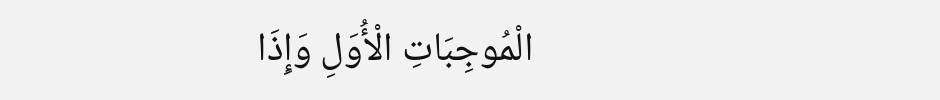الْمُوجِبَاتِ الْأُوَلِ وَإِذَا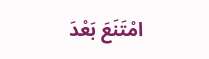امْتَنَعَ بَعْدَ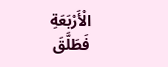الْأَرْبَعَةِ فَطَلَّقَ